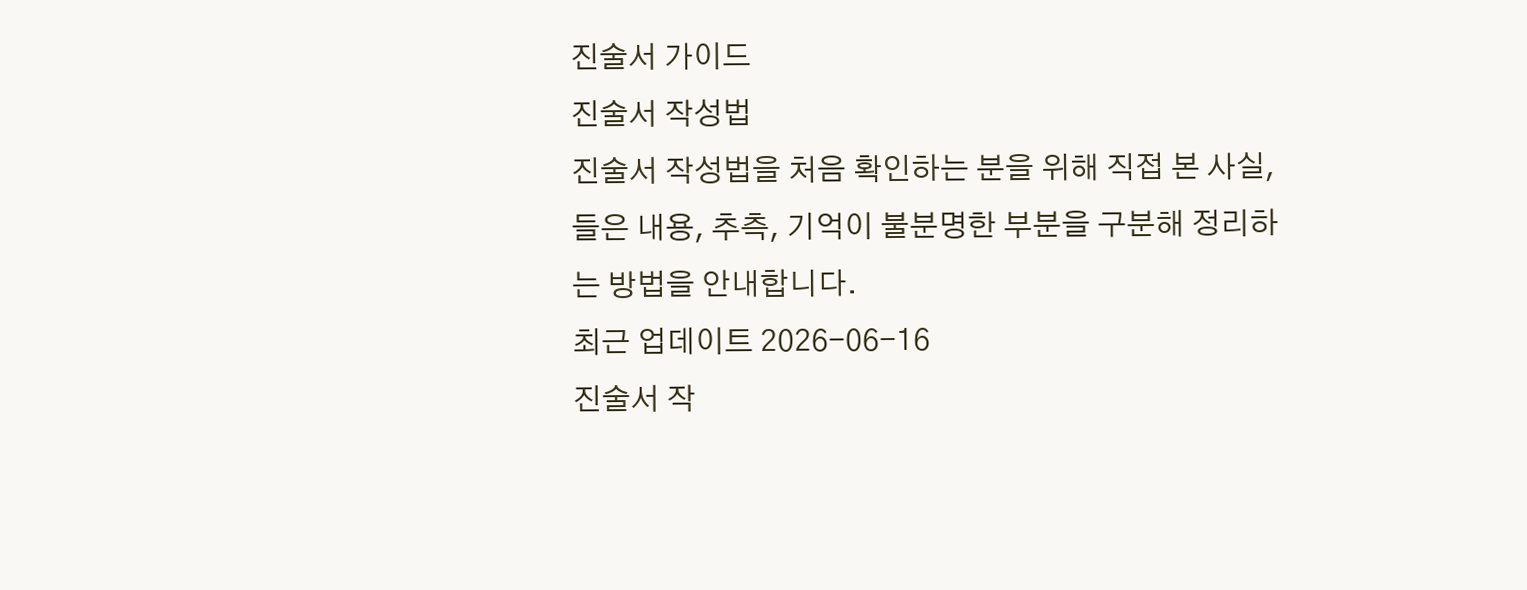진술서 가이드
진술서 작성법
진술서 작성법을 처음 확인하는 분을 위해 직접 본 사실, 들은 내용, 추측, 기억이 불분명한 부분을 구분해 정리하는 방법을 안내합니다.
최근 업데이트 2026-06-16
진술서 작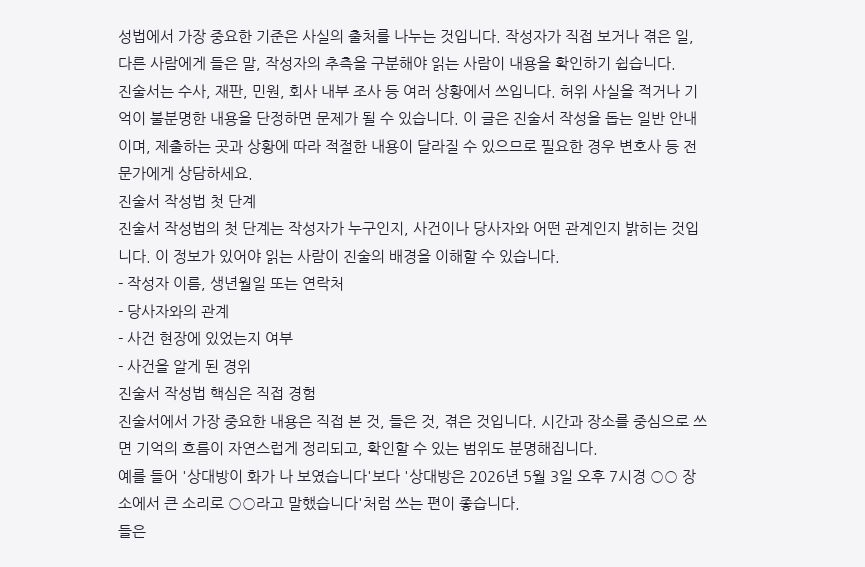성법에서 가장 중요한 기준은 사실의 출처를 나누는 것입니다. 작성자가 직접 보거나 겪은 일, 다른 사람에게 들은 말, 작성자의 추측을 구분해야 읽는 사람이 내용을 확인하기 쉽습니다.
진술서는 수사, 재판, 민원, 회사 내부 조사 등 여러 상황에서 쓰입니다. 허위 사실을 적거나 기억이 불분명한 내용을 단정하면 문제가 될 수 있습니다. 이 글은 진술서 작성을 돕는 일반 안내이며, 제출하는 곳과 상황에 따라 적절한 내용이 달라질 수 있으므로 필요한 경우 변호사 등 전문가에게 상담하세요.
진술서 작성법 첫 단계
진술서 작성법의 첫 단계는 작성자가 누구인지, 사건이나 당사자와 어떤 관계인지 밝히는 것입니다. 이 정보가 있어야 읽는 사람이 진술의 배경을 이해할 수 있습니다.
- 작성자 이름, 생년월일 또는 연락처
- 당사자와의 관계
- 사건 현장에 있었는지 여부
- 사건을 알게 된 경위
진술서 작성법 핵심은 직접 경험
진술서에서 가장 중요한 내용은 직접 본 것, 들은 것, 겪은 것입니다. 시간과 장소를 중심으로 쓰면 기억의 흐름이 자연스럽게 정리되고, 확인할 수 있는 범위도 분명해집니다.
예를 들어 '상대방이 화가 나 보였습니다'보다 '상대방은 2026년 5월 3일 오후 7시경 ○○ 장소에서 큰 소리로 ○○라고 말했습니다'처럼 쓰는 편이 좋습니다.
들은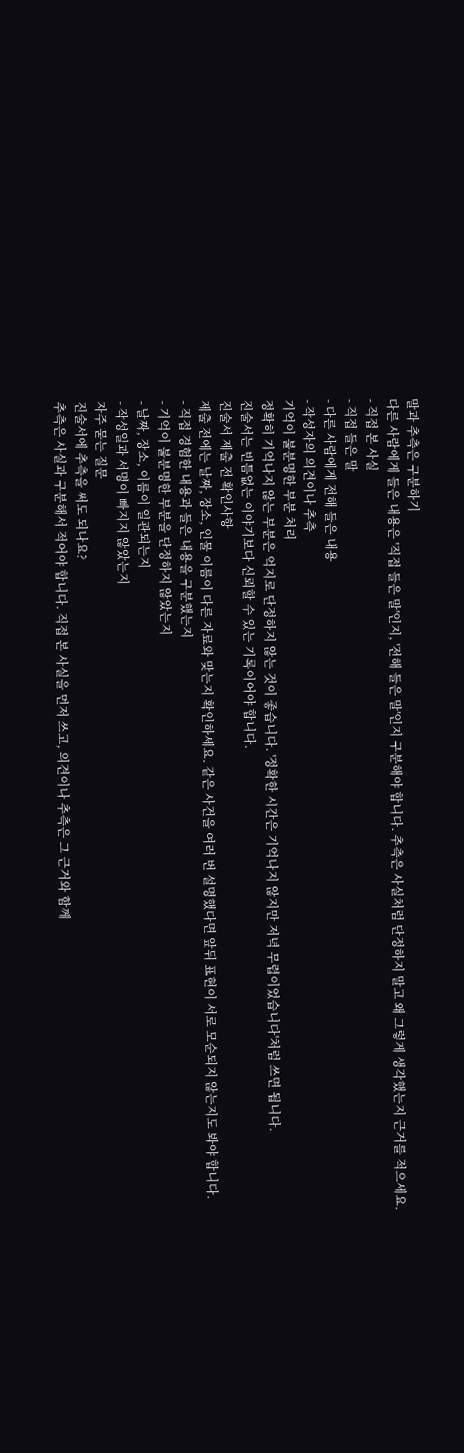말과 추측은 구분하기
다른 사람에게 들은 내용은 '직접 들은 말'인지, '전해 들은 말'인지 구분해야 합니다. 추측은 사실처럼 단정하지 말고 왜 그렇게 생각했는지 근거를 적으세요.
- 직접 본 사실
- 직접 들은 말
- 다른 사람에게 전해 들은 내용
- 작성자의 의견이나 추측
기억이 불분명한 부분 처리
정확히 기억나지 않는 부분은 억지로 단정하지 않는 것이 좋습니다. '정확한 시간은 기억나지 않지만 저녁 무렵이었습니다'처럼 쓰면 됩니다.
진술서는 빈틈없는 이야기보다 신뢰할 수 있는 기록이어야 합니다.
진술서 제출 전 확인사항
제출 전에는 날짜, 장소, 인물 이름이 다른 자료와 맞는지 확인하세요. 같은 사건을 여러 번 설명했다면 앞뒤 표현이 서로 모순되지 않는지도 봐야 합니다.
- 직접 경험한 내용과 들은 내용을 구분했는지
- 기억이 불분명한 부분을 단정하지 않았는지
- 날짜, 장소, 이름이 일관되는지
- 작성일과 서명이 빠지지 않았는지
자주 묻는 질문
진술서에 추측을 써도 되나요?
추측은 사실과 구분해서 적어야 합니다. 직접 본 사실을 먼저 쓰고, 의견이나 추측은 그 근거와 함께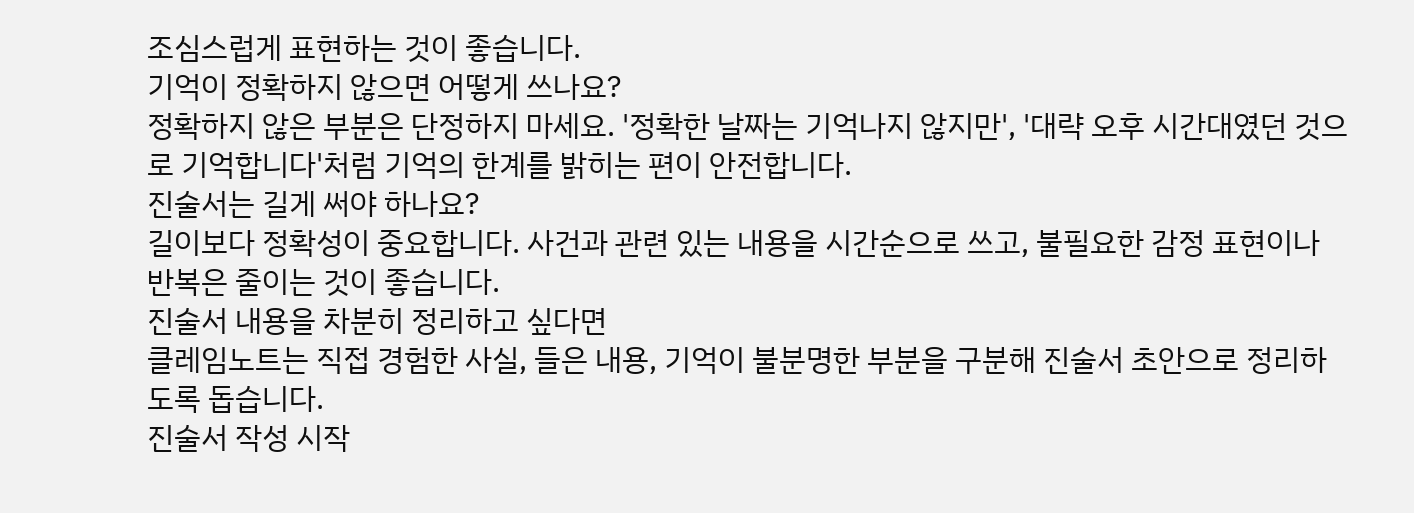조심스럽게 표현하는 것이 좋습니다.
기억이 정확하지 않으면 어떻게 쓰나요?
정확하지 않은 부분은 단정하지 마세요. '정확한 날짜는 기억나지 않지만', '대략 오후 시간대였던 것으로 기억합니다'처럼 기억의 한계를 밝히는 편이 안전합니다.
진술서는 길게 써야 하나요?
길이보다 정확성이 중요합니다. 사건과 관련 있는 내용을 시간순으로 쓰고, 불필요한 감정 표현이나 반복은 줄이는 것이 좋습니다.
진술서 내용을 차분히 정리하고 싶다면
클레임노트는 직접 경험한 사실, 들은 내용, 기억이 불분명한 부분을 구분해 진술서 초안으로 정리하도록 돕습니다.
진술서 작성 시작